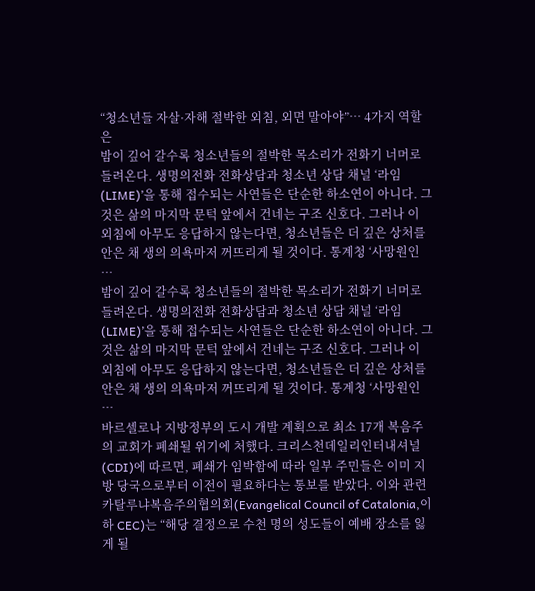“청소년들 자살·자해 절박한 외침, 외면 말아야”… 4가지 역할은
밤이 깊어 갈수록 청소년들의 절박한 목소리가 전화기 너머로 들려온다. 생명의전화 전화상담과 청소년 상담 채널 ‘라임(LIME)’을 통해 접수되는 사연들은 단순한 하소연이 아니다. 그것은 삶의 마지막 문턱 앞에서 건네는 구조 신호다. 그러나 이 외침에 아무도 응답하지 않는다면, 청소년들은 더 깊은 상처를 안은 채 생의 의욕마저 꺼뜨리게 될 것이다. 통계청 ‘사망원인 …
밤이 깊어 갈수록 청소년들의 절박한 목소리가 전화기 너머로 들려온다. 생명의전화 전화상담과 청소년 상담 채널 ‘라임(LIME)’을 통해 접수되는 사연들은 단순한 하소연이 아니다. 그것은 삶의 마지막 문턱 앞에서 건네는 구조 신호다. 그러나 이 외침에 아무도 응답하지 않는다면, 청소년들은 더 깊은 상처를 안은 채 생의 의욕마저 꺼뜨리게 될 것이다. 통계청 ‘사망원인 …
바르셀로나 지방정부의 도시 개발 계획으로 최소 17개 복음주의 교회가 폐쇄될 위기에 처했다. 크리스천데일리인터내셔널(CDI)에 따르면, 폐쇄가 임박함에 따라 일부 주민들은 이미 지방 당국으로부터 이전이 필요하다는 통보를 받았다. 이와 관련 카탈루냐복음주의협의회(Evangelical Council of Catalonia,이하 CEC)는 “해당 결정으로 수천 명의 성도들이 예배 장소를 잃게 될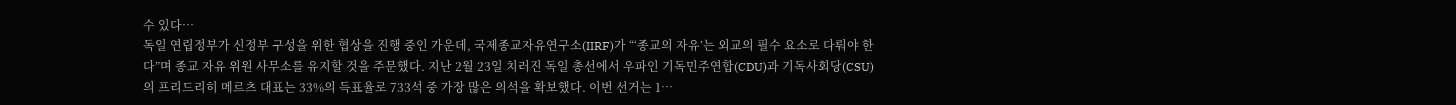수 있다…
독일 연립정부가 신정부 구성을 위한 협상을 진행 중인 가운데, 국제종교자유연구소(IIRF)가 “‘종교의 자유’는 외교의 필수 요소로 다뤄야 한다”며 종교 자유 위원 사무소를 유지할 것을 주문했다. 지난 2월 23일 치러진 독일 총선에서 우파인 기독민주연합(CDU)과 기독사회당(CSU)의 프리드리히 메르츠 대표는 33%의 득표율로 733석 중 가장 많은 의석을 확보했다. 이번 선거는 1…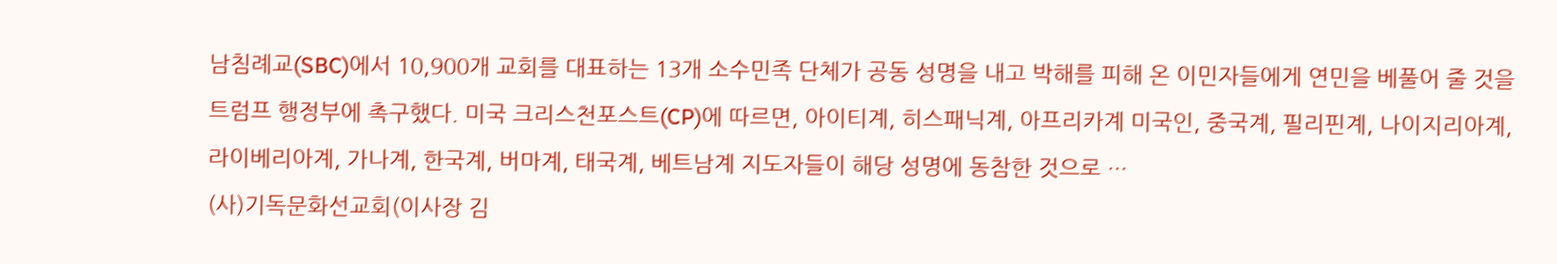남침례교(SBC)에서 10,900개 교회를 대표하는 13개 소수민족 단체가 공동 성명을 내고 박해를 피해 온 이민자들에게 연민을 베풀어 줄 것을 트럼프 행정부에 촉구했다. 미국 크리스천포스트(CP)에 따르면, 아이티계, 히스패닉계, 아프리카계 미국인, 중국계, 필리핀계, 나이지리아계, 라이베리아계, 가나계, 한국계, 버마계, 태국계, 베트남계 지도자들이 해당 성명에 동참한 것으로 …
(사)기독문화선교회(이사장 김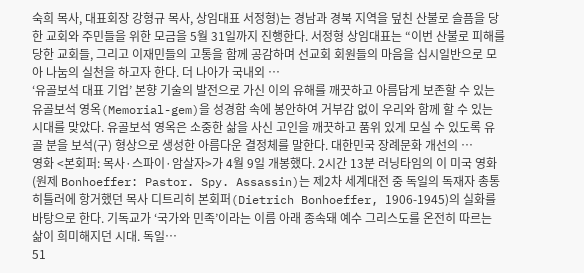숙희 목사, 대표회장 강형규 목사, 상임대표 서정형)는 경남과 경북 지역을 덮친 산불로 슬픔을 당한 교회와 주민들을 위한 모금을 5월 31일까지 진행한다. 서정형 상임대표는 “이번 산불로 피해를 당한 교회들, 그리고 이재민들의 고통을 함께 공감하며 선교회 회원들의 마음을 십시일반으로 모아 나눔의 실천을 하고자 한다. 더 나아가 국내외 …
‘유골보석 대표 기업’ 본향 기술의 발전으로 가신 이의 유해를 깨끗하고 아름답게 보존할 수 있는 유골보석 영옥(Memorial-gem)을 성경함 속에 봉안하여 거부감 없이 우리와 함께 할 수 있는 시대를 맞았다. 유골보석 영옥은 소중한 삶을 사신 고인을 깨끗하고 품위 있게 모실 수 있도록 유골 분을 보석(구) 형상으로 생성한 아름다운 결정체를 말한다. 대한민국 장례문화 개선의 …
영화 <본회퍼: 목사·스파이·암살자>가 4월 9일 개봉했다. 2시간 13분 러닝타임의 이 미국 영화(원제 Bonhoeffer: Pastor. Spy. Assassin)는 제2차 세계대전 중 독일의 독재자 총통 히틀러에 항거했던 목사 디트리히 본회퍼(Dietrich Bonhoeffer, 1906-1945)의 실화를 바탕으로 한다. 기독교가 ‘국가와 민족’이라는 이름 아래 종속돼 예수 그리스도를 온전히 따르는 삶이 희미해지던 시대. 독일…
51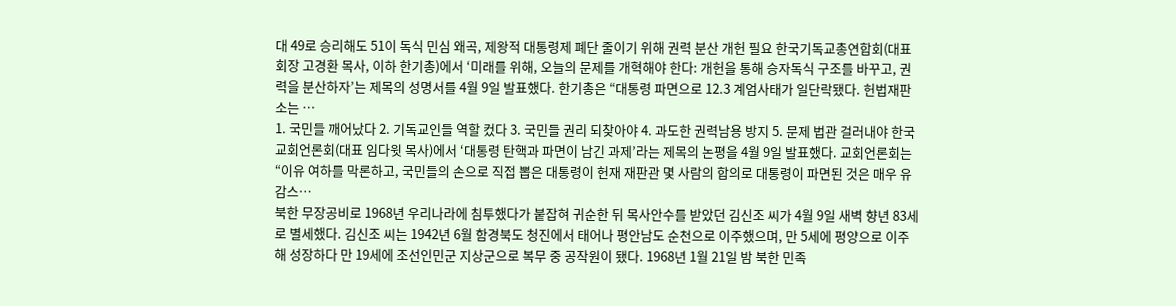대 49로 승리해도 51이 독식 민심 왜곡, 제왕적 대통령제 폐단 줄이기 위해 권력 분산 개헌 필요 한국기독교총연합회(대표회장 고경환 목사, 이하 한기총)에서 ‘미래를 위해, 오늘의 문제를 개혁해야 한다: 개헌을 통해 승자독식 구조를 바꾸고, 권력을 분산하자’는 제목의 성명서를 4월 9일 발표했다. 한기총은 “대통령 파면으로 12.3 계엄사태가 일단락됐다. 헌법재판소는 …
1. 국민들 깨어났다 2. 기독교인들 역할 컸다 3. 국민들 권리 되찾아야 4. 과도한 권력남용 방지 5. 문제 법관 걸러내야 한국교회언론회(대표 임다윗 목사)에서 ‘대통령 탄핵과 파면이 남긴 과제’라는 제목의 논평을 4월 9일 발표했다. 교회언론회는 “이유 여하를 막론하고, 국민들의 손으로 직접 뽑은 대통령이 헌재 재판관 몇 사람의 합의로 대통령이 파면된 것은 매우 유감스…
북한 무장공비로 1968년 우리나라에 침투했다가 붙잡혀 귀순한 뒤 목사안수를 받았던 김신조 씨가 4월 9일 새벽 향년 83세로 별세했다. 김신조 씨는 1942년 6월 함경북도 청진에서 태어나 평안남도 순천으로 이주했으며, 만 5세에 평양으로 이주해 성장하다 만 19세에 조선인민군 지상군으로 복무 중 공작원이 됐다. 1968년 1월 21일 밤 북한 민족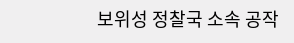보위성 정찰국 소속 공작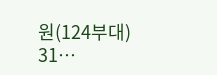원(124부대) 31…